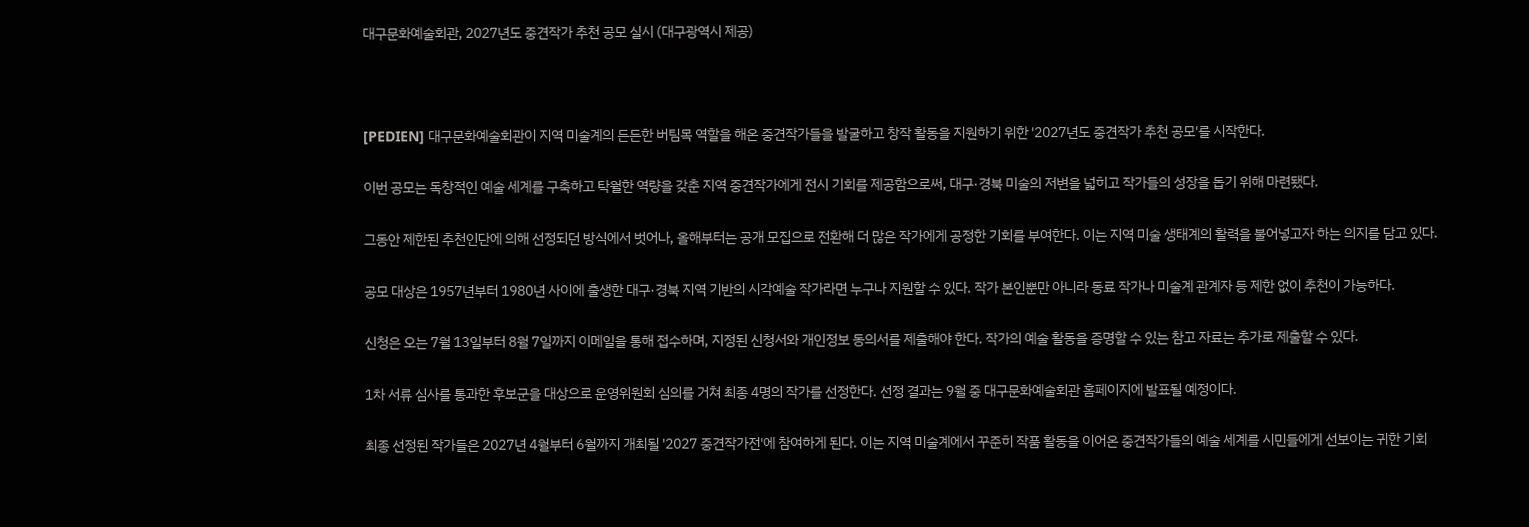대구문화예술회관, 2027년도 중견작가 추천 공모 실시 (대구광역시 제공)



[PEDIEN] 대구문화예술회관이 지역 미술계의 든든한 버팀목 역할을 해온 중견작가들을 발굴하고 창작 활동을 지원하기 위한 '2027년도 중견작가 추천 공모'를 시작한다.

이번 공모는 독창적인 예술 세계를 구축하고 탁월한 역량을 갖춘 지역 중견작가에게 전시 기회를 제공함으로써, 대구·경북 미술의 저변을 넓히고 작가들의 성장을 돕기 위해 마련됐다.

그동안 제한된 추천인단에 의해 선정되던 방식에서 벗어나, 올해부터는 공개 모집으로 전환해 더 많은 작가에게 공정한 기회를 부여한다. 이는 지역 미술 생태계의 활력을 불어넣고자 하는 의지를 담고 있다.

공모 대상은 1957년부터 1980년 사이에 출생한 대구·경북 지역 기반의 시각예술 작가라면 누구나 지원할 수 있다. 작가 본인뿐만 아니라 동료 작가나 미술계 관계자 등 제한 없이 추천이 가능하다.

신청은 오는 7월 13일부터 8월 7일까지 이메일을 통해 접수하며, 지정된 신청서와 개인정보 동의서를 제출해야 한다. 작가의 예술 활동을 증명할 수 있는 참고 자료는 추가로 제출할 수 있다.

1차 서류 심사를 통과한 후보군을 대상으로 운영위원회 심의를 거쳐 최종 4명의 작가를 선정한다. 선정 결과는 9월 중 대구문화예술회관 홈페이지에 발표될 예정이다.

최종 선정된 작가들은 2027년 4월부터 6월까지 개최될 '2027 중견작가전'에 참여하게 된다. 이는 지역 미술계에서 꾸준히 작품 활동을 이어온 중견작가들의 예술 세계를 시민들에게 선보이는 귀한 기회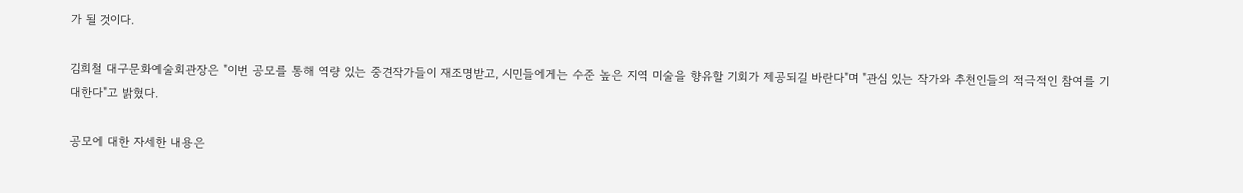가 될 것이다.

김희철 대구문화예술회관장은 "이번 공모를 통해 역량 있는 중견작가들이 재조명받고, 시민들에게는 수준 높은 지역 미술을 향유할 기회가 제공되길 바란다"며 "관심 있는 작가와 추천인들의 적극적인 참여를 기대한다"고 밝혔다.

공모에 대한 자세한 내용은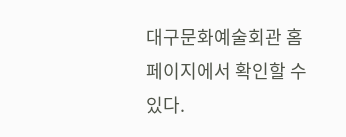대구문화예술회관 홈페이지에서 확인할 수 있다.